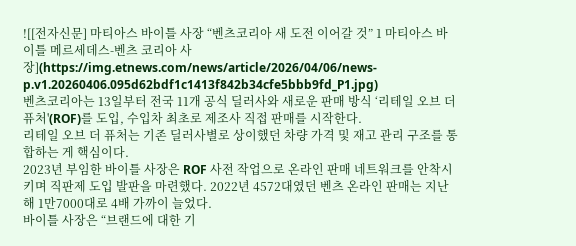![[전자신문] 마티아스 바이틀 사장 “벤츠코리아 새 도전 이어갈 것” 1 마티아스 바이틀 메르세데스-벤츠 코리아 사장](https://img.etnews.com/news/article/2026/04/06/news-p.v1.20260406.095d62bdf1c1413f842b34cfe5bbb9fd_P1.jpg)
벤츠코리아는 13일부터 전국 11개 공식 딜러사와 새로운 판매 방식 ‘리테일 오브 더 퓨처'(ROF)를 도입, 수입차 최초로 제조사 직접 판매를 시작한다.
리테일 오브 더 퓨처는 기존 딜러사별로 상이했던 차량 가격 및 재고 관리 구조를 통합하는 게 핵심이다.
2023년 부임한 바이틀 사장은 ROF 사전 작업으로 온라인 판매 네트워크를 안착시키며 직판제 도입 발판을 마련했다. 2022년 4572대였던 벤츠 온라인 판매는 지난해 1만7000대로 4배 가까이 늘었다.
바이틀 사장은 “브랜드에 대한 기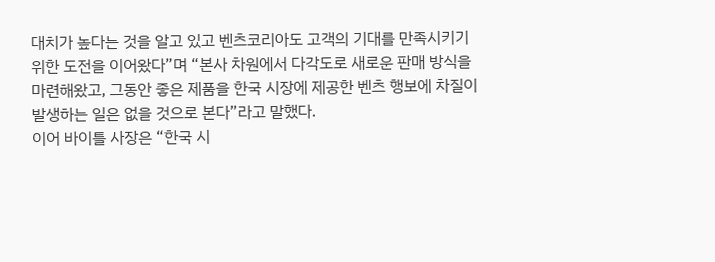대치가 높다는 것을 알고 있고 벤츠코리아도 고객의 기대를 만족시키기 위한 도전을 이어왔다”며 “본사 차원에서 다각도로 새로운 판매 방식을 마련해왔고, 그동안 좋은 제품을 한국 시장에 제공한 벤츠 행보에 차질이 발생하는 일은 없을 것으로 본다”라고 말했다.
이어 바이틀 사장은 “한국 시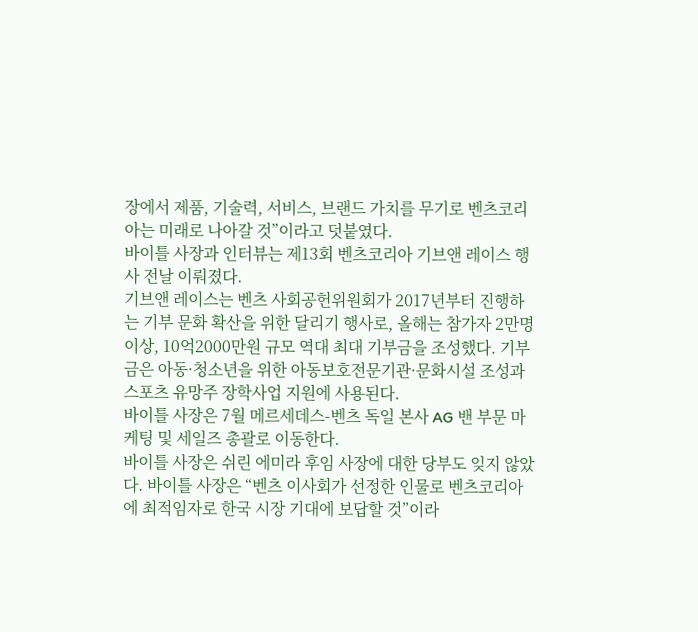장에서 제품, 기술력, 서비스, 브랜드 가치를 무기로 벤츠코리아는 미래로 나아갈 것”이라고 덧붙였다.
바이틀 사장과 인터뷰는 제13회 벤츠코리아 기브앤 레이스 행사 전날 이뤄졌다.
기브앤 레이스는 벤츠 사회공헌위원회가 2017년부터 진행하는 기부 문화 확산을 위한 달리기 행사로, 올해는 참가자 2만명 이상, 10억2000만원 규모 역대 최대 기부금을 조성했다. 기부금은 아동·청소년을 위한 아동보호전문기관·문화시설 조성과 스포츠 유망주 장학사업 지원에 사용된다.
바이틀 사장은 7월 메르세데스-벤츠 독일 본사 AG 밴 부문 마케팅 및 세일즈 총괄로 이동한다.
바이틀 사장은 쉬린 에미라 후임 사장에 대한 당부도 잊지 않았다. 바이틀 사장은 “벤츠 이사회가 선정한 인물로 벤츠코리아에 최적임자로 한국 시장 기대에 보답할 것”이라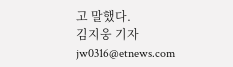고 말했다.
김지웅 기자 jw0316@etnews.com